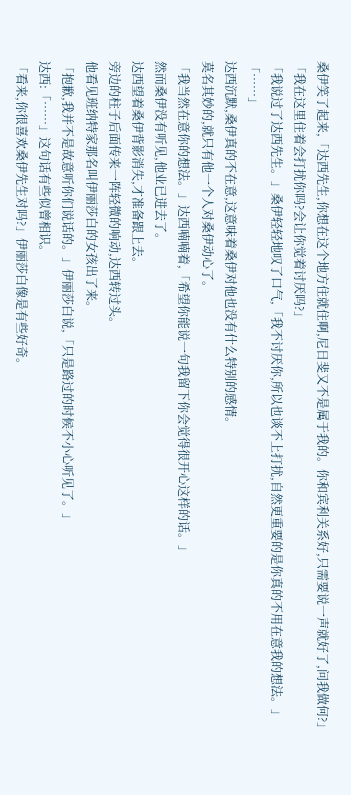桑伊笑了起来,「达西先生,你想在这个地方住就住啊,尼日斐又不是属于我的。你和宾利关系好,只需要说一声就好了,问我做何?」
「我在这里住着会打扰你吗?会让你觉着讨厌吗?」
「我说过了达西先生。」桑伊轻轻地叹了口气,「我不讨厌你,所以也谈不上打扰,自然更重要的是你真的不用在意我的想法。」
「……」
达西沉默,桑伊真的不在意,这意味着桑伊对他也没有什么特别的感情。
莫名其妙的,就只有他一个人对桑伊动心了。
「我当然在意你的想法。」达西喃喃着,「希望你能说一句我留下你会觉得很开心这样的话。」
然而桑伊没有听见,他业已进去了。
达西望着桑伊背影消失,才准备跟上去。
旁边的柱子后面传来一阵轻微的响动,达西转过头。
他看见班纳特家那名叫伊丽莎白的女孩出了来。
「抱歉,我并不是故意听你们说话的。」伊丽莎白说,「只是路过的时候不小心听见了。」
达西:「……」这句话有些似曾相识。
「看来,你很喜欢桑伊先生对吗?」伊丽莎白像是有些好奇。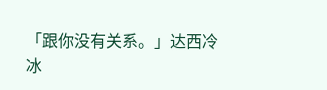「跟你没有关系。」达西冷冰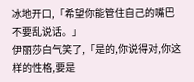冰地开口,「希望你能管住自己的嘴巴不要乱说话。」
伊丽莎白气笑了,「是的,你说得对,你这样的性格,要是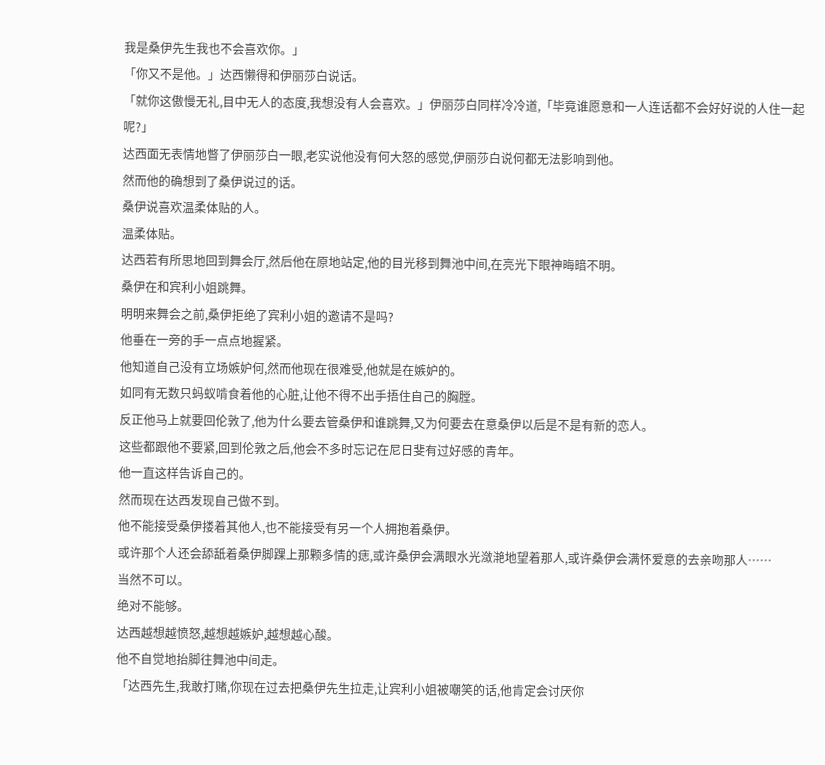我是桑伊先生我也不会喜欢你。」
「你又不是他。」达西懒得和伊丽莎白说话。
「就你这傲慢无礼,目中无人的态度,我想没有人会喜欢。」伊丽莎白同样冷冷道,「毕竟谁愿意和一人连话都不会好好说的人住一起呢?」
达西面无表情地瞥了伊丽莎白一眼,老实说他没有何大怒的感觉,伊丽莎白说何都无法影响到他。
然而他的确想到了桑伊说过的话。
桑伊说喜欢温柔体贴的人。
温柔体贴。
达西若有所思地回到舞会厅,然后他在原地站定,他的目光移到舞池中间,在亮光下眼神晦暗不明。
桑伊在和宾利小姐跳舞。
明明来舞会之前,桑伊拒绝了宾利小姐的邀请不是吗?
他垂在一旁的手一点点地握紧。
他知道自己没有立场嫉妒何,然而他现在很难受,他就是在嫉妒的。
如同有无数只蚂蚁啃食着他的心脏,让他不得不出手捂住自己的胸膛。
反正他马上就要回伦敦了,他为什么要去管桑伊和谁跳舞,又为何要去在意桑伊以后是不是有新的恋人。
这些都跟他不要紧,回到伦敦之后,他会不多时忘记在尼日斐有过好感的青年。
他一直这样告诉自己的。
然而现在达西发现自己做不到。
他不能接受桑伊搂着其他人,也不能接受有另一个人拥抱着桑伊。
或许那个人还会舔舐着桑伊脚踝上那颗多情的痣,或许桑伊会满眼水光潋滟地望着那人,或许桑伊会满怀爱意的去亲吻那人……
当然不可以。
绝对不能够。
达西越想越愤怒,越想越嫉妒,越想越心酸。
他不自觉地抬脚往舞池中间走。
「达西先生,我敢打赌,你现在过去把桑伊先生拉走,让宾利小姐被嘲笑的话,他肯定会讨厌你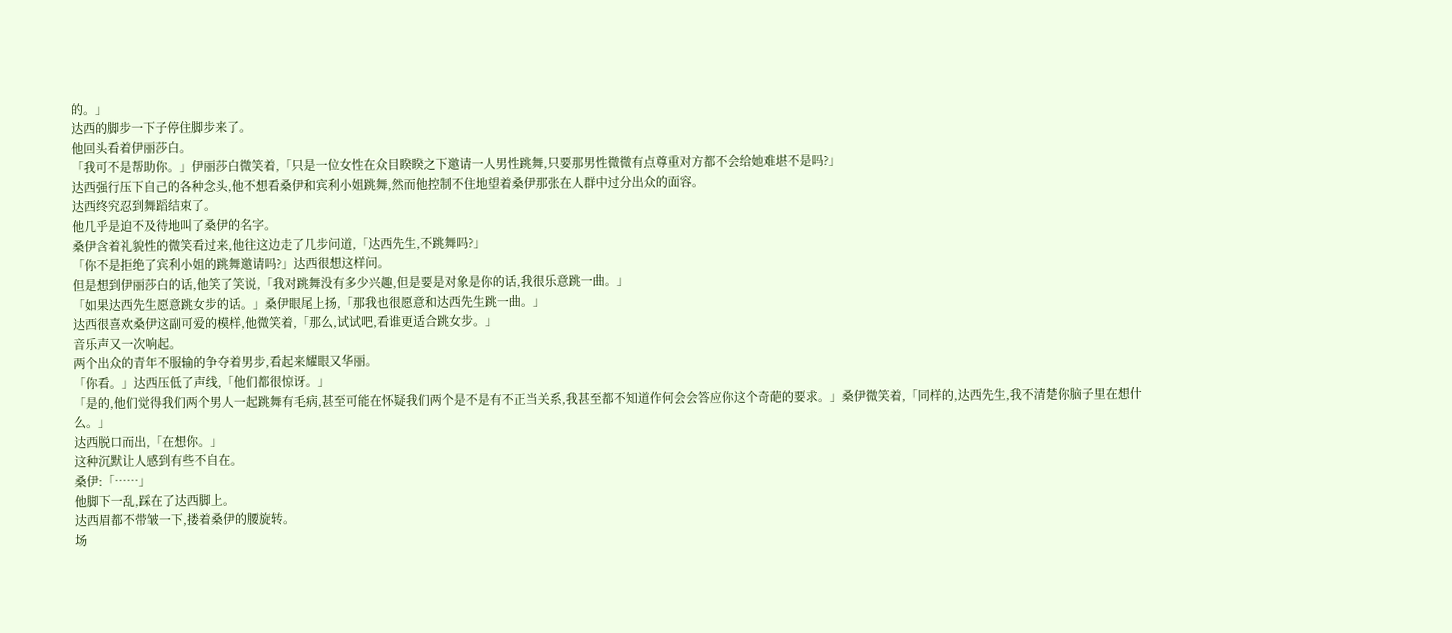的。」
达西的脚步一下子停住脚步来了。
他回头看着伊丽莎白。
「我可不是帮助你。」伊丽莎白微笑着,「只是一位女性在众目睽睽之下邀请一人男性跳舞,只要那男性微微有点尊重对方都不会给她难堪不是吗?」
达西强行压下自己的各种念头,他不想看桑伊和宾利小姐跳舞,然而他控制不住地望着桑伊那张在人群中过分出众的面容。
达西终究忍到舞蹈结束了。
他几乎是迫不及待地叫了桑伊的名字。
桑伊含着礼貌性的微笑看过来,他往这边走了几步问道,「达西先生,不跳舞吗?」
「你不是拒绝了宾利小姐的跳舞邀请吗?」达西很想这样问。
但是想到伊丽莎白的话,他笑了笑说,「我对跳舞没有多少兴趣,但是要是对象是你的话,我很乐意跳一曲。」
「如果达西先生愿意跳女步的话。」桑伊眼尾上扬,「那我也很愿意和达西先生跳一曲。」
达西很喜欢桑伊这副可爱的模样,他微笑着,「那么,试试吧,看谁更适合跳女步。」
音乐声又一次响起。
两个出众的青年不服输的争夺着男步,看起来耀眼又华丽。
「你看。」达西压低了声线,「他们都很惊讶。」
「是的,他们觉得我们两个男人一起跳舞有毛病,甚至可能在怀疑我们两个是不是有不正当关系,我甚至都不知道作何会会答应你这个奇葩的要求。」桑伊微笑着,「同样的,达西先生,我不清楚你脑子里在想什么。」
达西脱口而出,「在想你。」
这种沉默让人感到有些不自在。
桑伊:「……」
他脚下一乱,踩在了达西脚上。
达西眉都不带皱一下,搂着桑伊的腰旋转。
场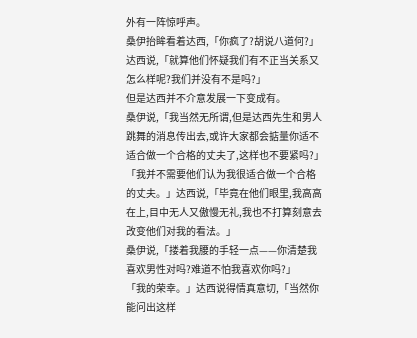外有一阵惊呼声。
桑伊抬眸看着达西,「你疯了?胡说八道何?」
达西说,「就算他们怀疑我们有不正当关系又怎么样呢?我们并没有不是吗?」
但是达西并不介意发展一下变成有。
桑伊说,「我当然无所谓,但是达西先生和男人跳舞的消息传出去,或许大家都会掂量你适不适合做一个合格的丈夫了,这样也不要紧吗?」
「我并不需要他们认为我很适合做一个合格的丈夫。」达西说,「毕竟在他们眼里,我高高在上,目中无人又傲慢无礼,我也不打算刻意去改变他们对我的看法。」
桑伊说,「搂着我腰的手轻一点——你清楚我喜欢男性对吗?难道不怕我喜欢你吗?」
「我的荣幸。」达西说得情真意切,「当然你能问出这样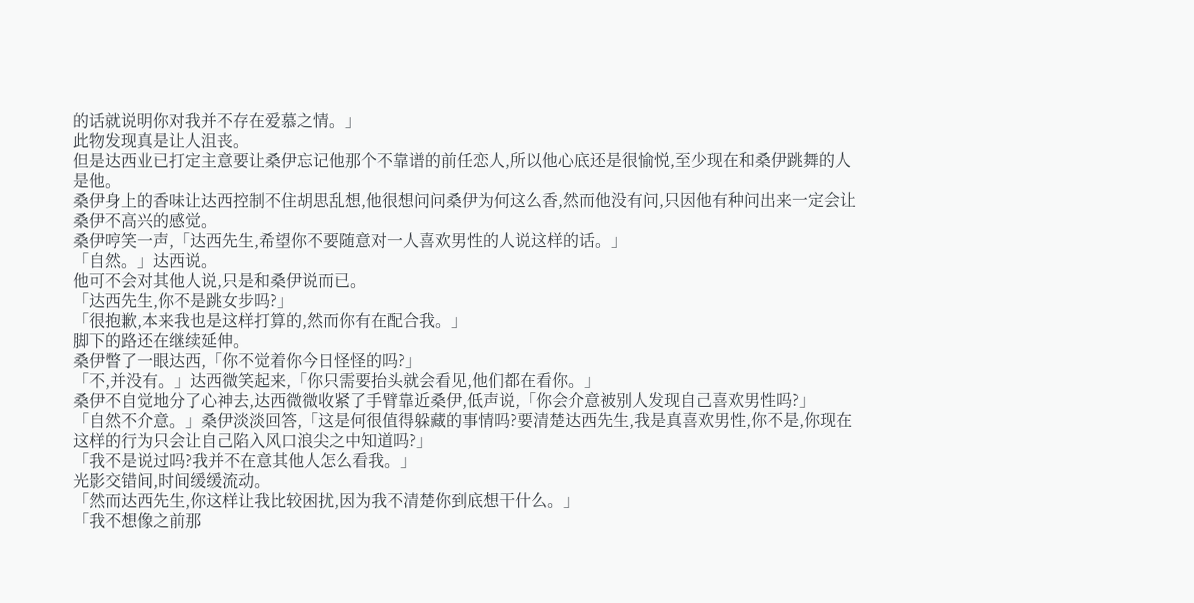的话就说明你对我并不存在爱慕之情。」
此物发现真是让人沮丧。
但是达西业已打定主意要让桑伊忘记他那个不靠谱的前任恋人,所以他心底还是很愉悦,至少现在和桑伊跳舞的人是他。
桑伊身上的香味让达西控制不住胡思乱想,他很想问问桑伊为何这么香,然而他没有问,只因他有种问出来一定会让桑伊不高兴的感觉。
桑伊哼笑一声,「达西先生,希望你不要随意对一人喜欢男性的人说这样的话。」
「自然。」达西说。
他可不会对其他人说,只是和桑伊说而已。
「达西先生,你不是跳女步吗?」
「很抱歉,本来我也是这样打算的,然而你有在配合我。」
脚下的路还在继续延伸。
桑伊瞥了一眼达西,「你不觉着你今日怪怪的吗?」
「不,并没有。」达西微笑起来,「你只需要抬头就会看见,他们都在看你。」
桑伊不自觉地分了心神去,达西微微收紧了手臂靠近桑伊,低声说,「你会介意被别人发现自己喜欢男性吗?」
「自然不介意。」桑伊淡淡回答,「这是何很值得躲藏的事情吗?要清楚达西先生,我是真喜欢男性,你不是,你现在这样的行为只会让自己陷入风口浪尖之中知道吗?」
「我不是说过吗?我并不在意其他人怎么看我。」
光影交错间,时间缓缓流动。
「然而达西先生,你这样让我比较困扰,因为我不清楚你到底想干什么。」
「我不想像之前那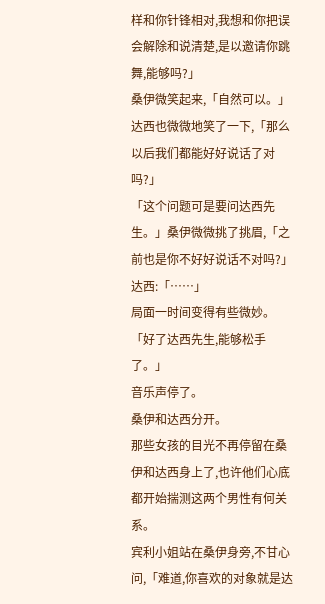样和你针锋相对,我想和你把误会解除和说清楚,是以邀请你跳舞,能够吗?」
桑伊微笑起来,「自然可以。」
达西也微微地笑了一下,「那么以后我们都能好好说话了对吗?」
「这个问题可是要问达西先生。」桑伊微微挑了挑眉,「之前也是你不好好说话不对吗?」
达西:「……」
局面一时间变得有些微妙。
「好了达西先生,能够松手了。」
音乐声停了。
桑伊和达西分开。
那些女孩的目光不再停留在桑伊和达西身上了,也许他们心底都开始揣测这两个男性有何关系。
宾利小姐站在桑伊身旁,不甘心问,「难道,你喜欢的对象就是达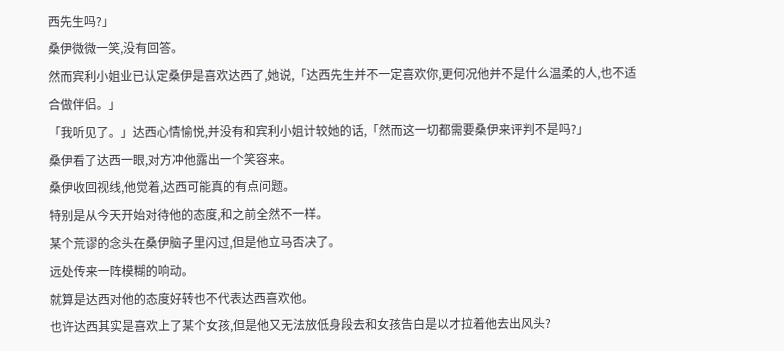西先生吗?」
桑伊微微一笑,没有回答。
然而宾利小姐业已认定桑伊是喜欢达西了,她说,「达西先生并不一定喜欢你,更何况他并不是什么温柔的人,也不适合做伴侣。」
「我听见了。」达西心情愉悦,并没有和宾利小姐计较她的话,「然而这一切都需要桑伊来评判不是吗?」
桑伊看了达西一眼,对方冲他露出一个笑容来。
桑伊收回视线,他觉着,达西可能真的有点问题。
特别是从今天开始对待他的态度,和之前全然不一样。
某个荒谬的念头在桑伊脑子里闪过,但是他立马否决了。
远处传来一阵模糊的响动。
就算是达西对他的态度好转也不代表达西喜欢他。
也许达西其实是喜欢上了某个女孩,但是他又无法放低身段去和女孩告白是以才拉着他去出风头?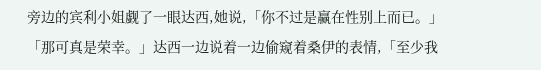旁边的宾利小姐觑了一眼达西,她说,「你不过是赢在性别上而已。」
「那可真是荣幸。」达西一边说着一边偷窥着桑伊的表情,「至少我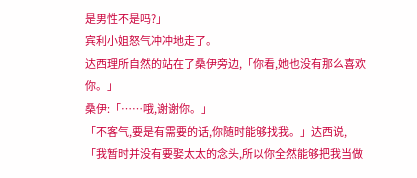是男性不是吗?」
宾利小姐怒气冲冲地走了。
达西理所自然的站在了桑伊旁边,「你看,她也没有那么喜欢你。」
桑伊:「……哦,谢谢你。」
「不客气,要是有需要的话,你随时能够找我。」达西说,「我暂时并没有要娶太太的念头,所以你全然能够把我当做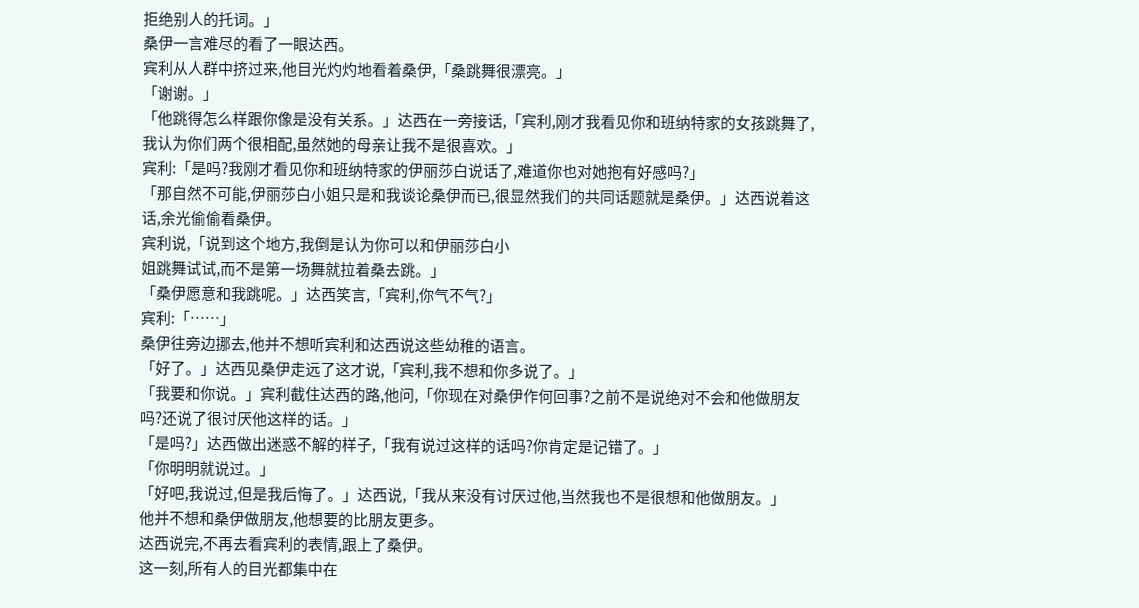拒绝别人的托词。」
桑伊一言难尽的看了一眼达西。
宾利从人群中挤过来,他目光灼灼地看着桑伊,「桑跳舞很漂亮。」
「谢谢。」
「他跳得怎么样跟你像是没有关系。」达西在一旁接话,「宾利,刚才我看见你和班纳特家的女孩跳舞了,我认为你们两个很相配,虽然她的母亲让我不是很喜欢。」
宾利:「是吗?我刚才看见你和班纳特家的伊丽莎白说话了,难道你也对她抱有好感吗?」
「那自然不可能,伊丽莎白小姐只是和我谈论桑伊而已,很显然我们的共同话题就是桑伊。」达西说着这话,余光偷偷看桑伊。
宾利说,「说到这个地方,我倒是认为你可以和伊丽莎白小
姐跳舞试试,而不是第一场舞就拉着桑去跳。」
「桑伊愿意和我跳呢。」达西笑言,「宾利,你气不气?」
宾利:「……」
桑伊往旁边挪去,他并不想听宾利和达西说这些幼稚的语言。
「好了。」达西见桑伊走远了这才说,「宾利,我不想和你多说了。」
「我要和你说。」宾利截住达西的路,他问,「你现在对桑伊作何回事?之前不是说绝对不会和他做朋友吗?还说了很讨厌他这样的话。」
「是吗?」达西做出迷惑不解的样子,「我有说过这样的话吗?你肯定是记错了。」
「你明明就说过。」
「好吧,我说过,但是我后悔了。」达西说,「我从来没有讨厌过他,当然我也不是很想和他做朋友。」
他并不想和桑伊做朋友,他想要的比朋友更多。
达西说完,不再去看宾利的表情,跟上了桑伊。
这一刻,所有人的目光都集中在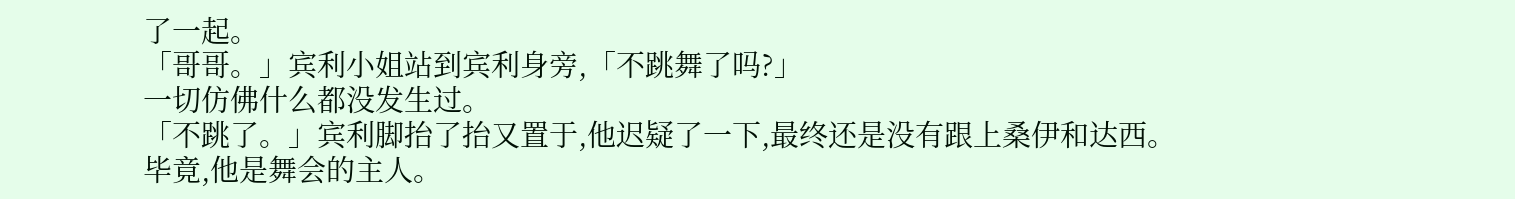了一起。
「哥哥。」宾利小姐站到宾利身旁,「不跳舞了吗?」
一切仿佛什么都没发生过。
「不跳了。」宾利脚抬了抬又置于,他迟疑了一下,最终还是没有跟上桑伊和达西。
毕竟,他是舞会的主人。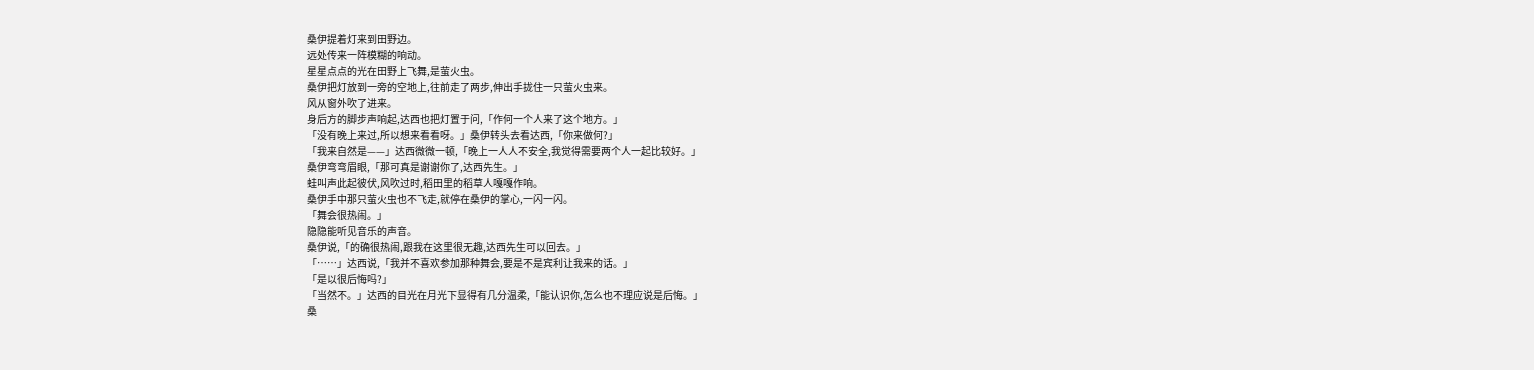桑伊提着灯来到田野边。
远处传来一阵模糊的响动。
星星点点的光在田野上飞舞,是萤火虫。
桑伊把灯放到一旁的空地上,往前走了两步,伸出手拢住一只萤火虫来。
风从窗外吹了进来。
身后方的脚步声响起,达西也把灯置于问,「作何一个人来了这个地方。」
「没有晚上来过,所以想来看看呀。」桑伊转头去看达西,「你来做何?」
「我来自然是——」达西微微一顿,「晚上一人人不安全,我觉得需要两个人一起比较好。」
桑伊弯弯眉眼,「那可真是谢谢你了,达西先生。」
蛙叫声此起彼伏,风吹过时,稻田里的稻草人嘎嘎作响。
桑伊手中那只萤火虫也不飞走,就停在桑伊的掌心,一闪一闪。
「舞会很热闹。」
隐隐能听见音乐的声音。
桑伊说,「的确很热闹,跟我在这里很无趣,达西先生可以回去。」
「……」达西说,「我并不喜欢参加那种舞会,要是不是宾利让我来的话。」
「是以很后悔吗?」
「当然不。」达西的目光在月光下显得有几分温柔,「能认识你,怎么也不理应说是后悔。」
桑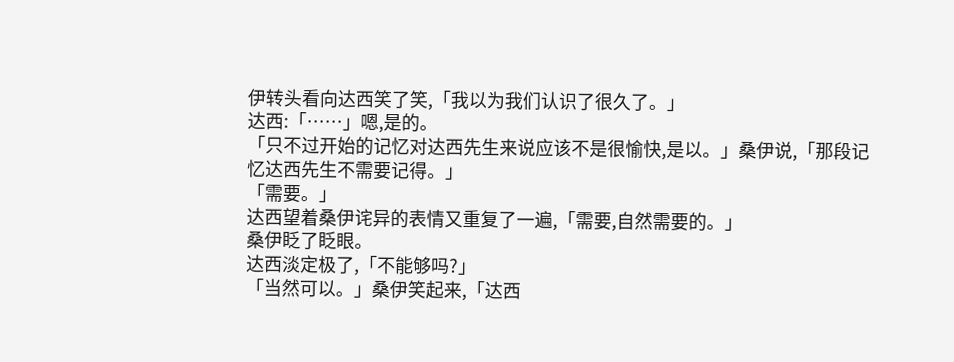伊转头看向达西笑了笑,「我以为我们认识了很久了。」
达西:「……」嗯,是的。
「只不过开始的记忆对达西先生来说应该不是很愉快,是以。」桑伊说,「那段记忆达西先生不需要记得。」
「需要。」
达西望着桑伊诧异的表情又重复了一遍,「需要,自然需要的。」
桑伊眨了眨眼。
达西淡定极了,「不能够吗?」
「当然可以。」桑伊笑起来,「达西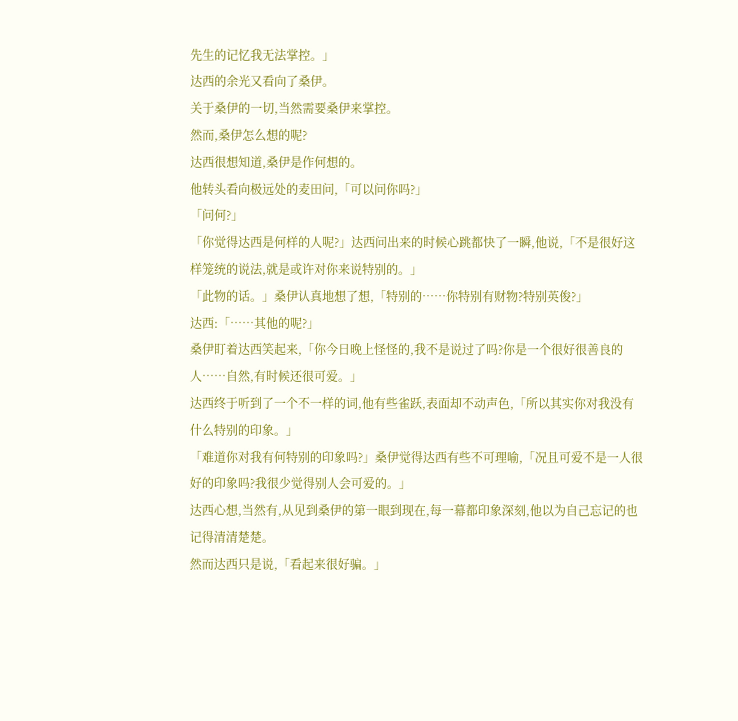先生的记忆我无法掌控。」
达西的余光又看向了桑伊。
关于桑伊的一切,当然需要桑伊来掌控。
然而,桑伊怎么想的呢?
达西很想知道,桑伊是作何想的。
他转头看向极远处的麦田问,「可以问你吗?」
「问何?」
「你觉得达西是何样的人呢?」达西问出来的时候心跳都快了一瞬,他说,「不是很好这样笼统的说法,就是或许对你来说特别的。」
「此物的话。」桑伊认真地想了想,「特别的……你特别有财物?特别英俊?」
达西:「……其他的呢?」
桑伊盯着达西笑起来,「你今日晚上怪怪的,我不是说过了吗?你是一个很好很善良的人……自然,有时候还很可爱。」
达西终于听到了一个不一样的词,他有些雀跃,表面却不动声色,「所以其实你对我没有什么特别的印象。」
「难道你对我有何特别的印象吗?」桑伊觉得达西有些不可理喻,「况且可爱不是一人很好的印象吗?我很少觉得别人会可爱的。」
达西心想,当然有,从见到桑伊的第一眼到现在,每一幕都印象深刻,他以为自己忘记的也记得清清楚楚。
然而达西只是说,「看起来很好骗。」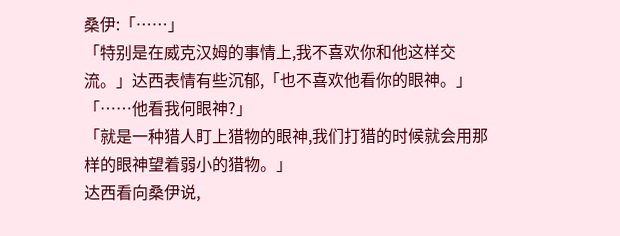桑伊:「……」
「特别是在威克汉姆的事情上,我不喜欢你和他这样交流。」达西表情有些沉郁,「也不喜欢他看你的眼神。」
「……他看我何眼神?」
「就是一种猎人盯上猎物的眼神,我们打猎的时候就会用那样的眼神望着弱小的猎物。」
达西看向桑伊说,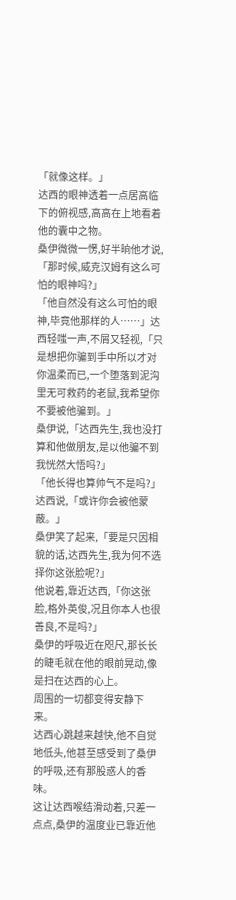「就像这样。」
达西的眼神透着一点居高临下的俯视感,高高在上地看着他的囊中之物。
桑伊微微一愣,好半晌他才说,「那时候,威克汉姆有这么可怕的眼神吗?」
「他自然没有这么可怕的眼神,毕竟他那样的人……」达西轻嗤一声,不屑又轻视,「只是想把你骗到手中所以才对你温柔而已,一个堕落到泥沟里无可救药的老鼠,我希望你不要被他骗到。」
桑伊说,「达西先生,我也没打算和他做朋友,是以他骗不到我恍然大悟吗?」
「他长得也算帅气不是吗?」达西说,「或许你会被他蒙蔽。」
桑伊笑了起来,「要是只因相貌的话,达西先生,我为何不选择你这张脸呢?」
他说着,靠近达西,「你这张脸,格外英俊,况且你本人也很善良,不是吗?」
桑伊的呼吸近在咫尺,那长长的睫毛就在他的眼前晃动,像是扫在达西的心上。
周围的一切都变得安静下来。
达西心跳越来越快,他不自觉地低头,他甚至感受到了桑伊的呼吸,还有那股惑人的香味。
这让达西喉结滑动着,只差一点点,桑伊的温度业已靠近他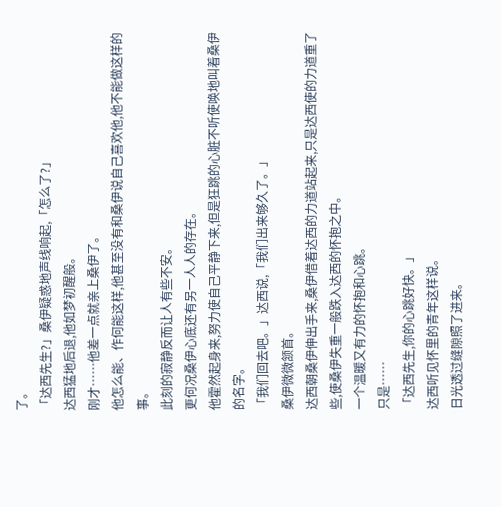了。
「达西先生?」桑伊疑惑地声线响起,「怎么了?」
达西猛地后退,他如梦初醒般。
刚才……他差一点就亲上桑伊了。
他怎么能、作何能这样,他甚至没有和桑伊说自己喜欢他,他不能做这样的事。
此刻的寂静反而让人有些不安。
更何况桑伊心底还有另一人人的存在。
他霍然起身来,努力使自己平静下来,但是狂跳的心脏不听使唤地叫着桑伊的名字。
「我们回去吧。」达西说,「我们出来够久了。」
桑伊微微颔首。
达西朝桑伊伸出手来,桑伊借着达西的力道站起来,只是达西使的力道重了些,使桑伊失重一般跌入达西的怀抱之中。
一个温暖又有力的怀抱和心跳。
只是……
「达西先生,你的心跳好快。」
达西听见怀里的青年这样说。
日光透过缝隙照了进来。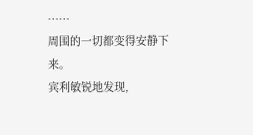……
周围的一切都变得安静下来。
宾利敏锐地发现,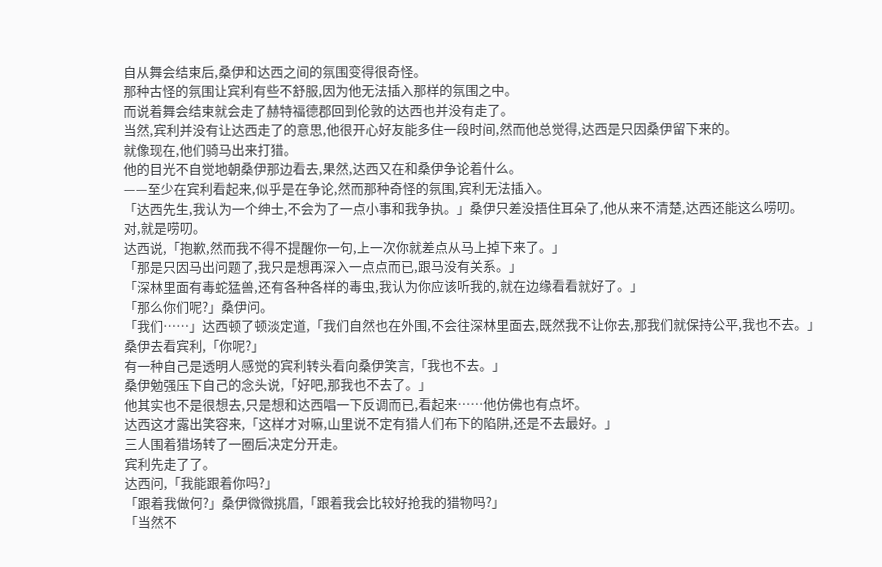自从舞会结束后,桑伊和达西之间的氛围变得很奇怪。
那种古怪的氛围让宾利有些不舒服,因为他无法插入那样的氛围之中。
而说着舞会结束就会走了赫特福德郡回到伦敦的达西也并没有走了。
当然,宾利并没有让达西走了的意思,他很开心好友能多住一段时间,然而他总觉得,达西是只因桑伊留下来的。
就像现在,他们骑马出来打猎。
他的目光不自觉地朝桑伊那边看去,果然,达西又在和桑伊争论着什么。
——至少在宾利看起来,似乎是在争论,然而那种奇怪的氛围,宾利无法插入。
「达西先生,我认为一个绅士,不会为了一点小事和我争执。」桑伊只差没捂住耳朵了,他从来不清楚,达西还能这么唠叨。
对,就是唠叨。
达西说,「抱歉,然而我不得不提醒你一句,上一次你就差点从马上掉下来了。」
「那是只因马出问题了,我只是想再深入一点点而已,跟马没有关系。」
「深林里面有毒蛇猛兽,还有各种各样的毒虫,我认为你应该听我的,就在边缘看看就好了。」
「那么你们呢?」桑伊问。
「我们……」达西顿了顿淡定道,「我们自然也在外围,不会往深林里面去,既然我不让你去,那我们就保持公平,我也不去。」
桑伊去看宾利,「你呢?」
有一种自己是透明人感觉的宾利转头看向桑伊笑言,「我也不去。」
桑伊勉强压下自己的念头说,「好吧,那我也不去了。」
他其实也不是很想去,只是想和达西唱一下反调而已,看起来……他仿佛也有点坏。
达西这才露出笑容来,「这样才对嘛,山里说不定有猎人们布下的陷阱,还是不去最好。」
三人围着猎场转了一圈后决定分开走。
宾利先走了了。
达西问,「我能跟着你吗?」
「跟着我做何?」桑伊微微挑眉,「跟着我会比较好抢我的猎物吗?」
「当然不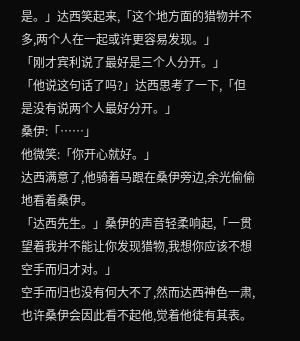是。」达西笑起来,「这个地方面的猎物并不多,两个人在一起或许更容易发现。」
「刚才宾利说了最好是三个人分开。」
「他说这句话了吗?」达西思考了一下,「但是没有说两个人最好分开。」
桑伊:「……」
他微笑:「你开心就好。」
达西满意了,他骑着马跟在桑伊旁边,余光偷偷地看着桑伊。
「达西先生。」桑伊的声音轻柔响起,「一贯望着我并不能让你发现猎物,我想你应该不想空手而归才对。」
空手而归也没有何大不了,然而达西神色一肃,也许桑伊会因此看不起他,觉着他徒有其表。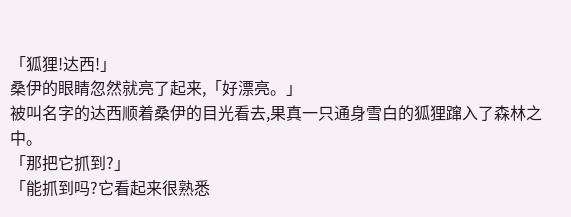「狐狸!达西!」
桑伊的眼睛忽然就亮了起来,「好漂亮。」
被叫名字的达西顺着桑伊的目光看去,果真一只通身雪白的狐狸蹿入了森林之中。
「那把它抓到?」
「能抓到吗?它看起来很熟悉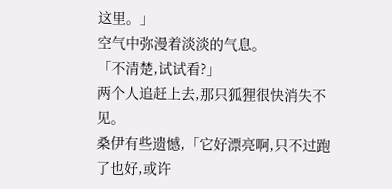这里。」
空气中弥漫着淡淡的气息。
「不清楚,试试看?」
两个人追赶上去,那只狐狸很快消失不见。
桑伊有些遗憾,「它好漂亮啊,只不过跑了也好,或许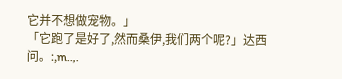它并不想做宠物。」
「它跑了是好了,然而桑伊,我们两个呢?」达西问。:,m..,.